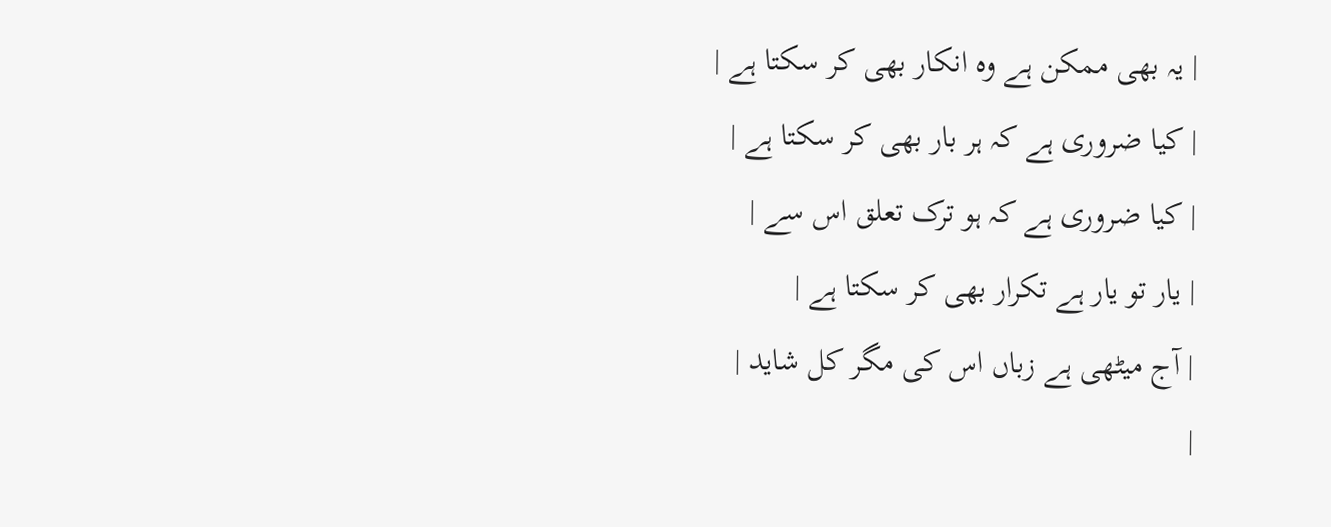| یہ بھی ممکن ہے وہ انکار بھی کر سکتا ہے |
| کیا ضروری ہے کہ ہر بار بھی کر سکتا ہے |
| کیا ضروری ہے کہ ہو ترک تعلق اس سے |
| یار تو یار ہے تکرار بھی کر سکتا ہے |
| آج میٹھی ہے زباں اس کی مگر کل شاید |
|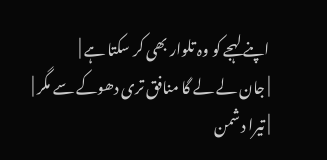اپنے لہجے کو وہ تلوار بھی کر سکتا ہے |
| جان لے لے گا منافق تری دھوکے سے مگر |
| تیرا دشمن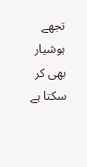تجھے ہوشیار بھی کر سکتا ہے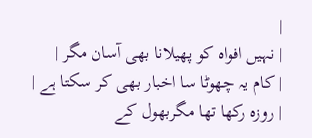|
| نہیں افواہ کو پھیلانا بھی آسان مگر |
| کام یہ چھوٹا سا اخبار بھی کر سکتا ہے |
| روزہ رکھا تھا مگربھول کے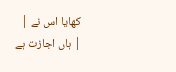کھایا اس نے |
| ہاں اجازت ہے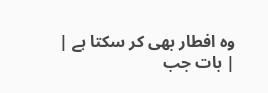وہ افطار بھی کر سکتا ہے |
| بات جب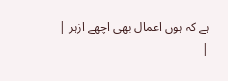ہے کہ ہوں اعمال بھی اچھے ازہر |
|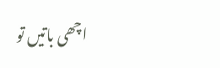اچھی باتیں تو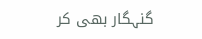گنہگار بھی کر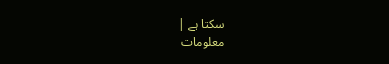سکتا ہے |
معلومات